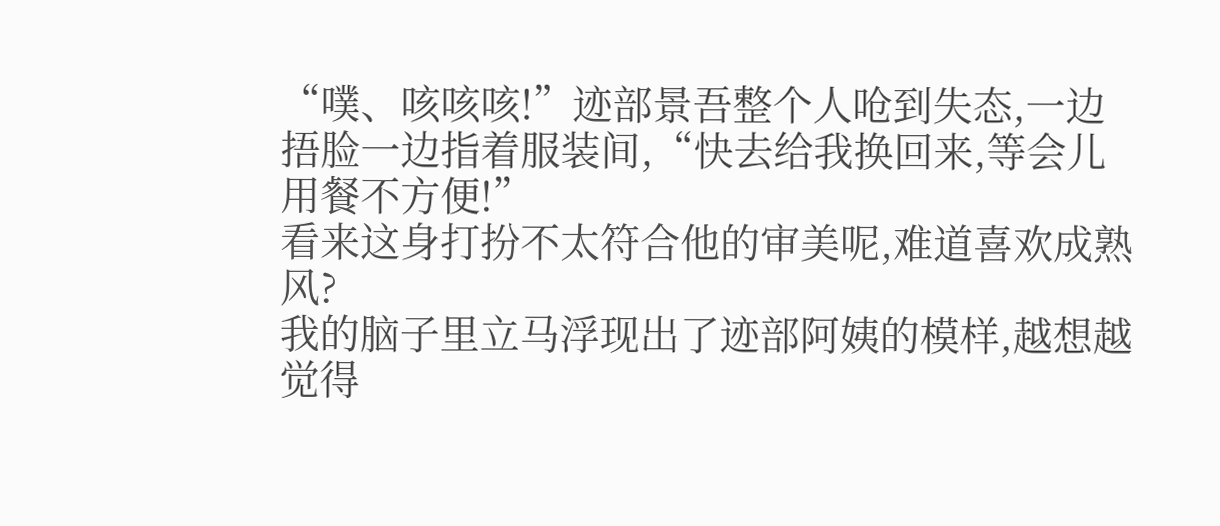“噗、咳咳咳!”迹部景吾整个人呛到失态,一边捂脸一边指着服装间,“快去给我换回来,等会儿用餐不方便!”
看来这身打扮不太符合他的审美呢,难道喜欢成熟风?
我的脑子里立马浮现出了迹部阿姨的模样,越想越觉得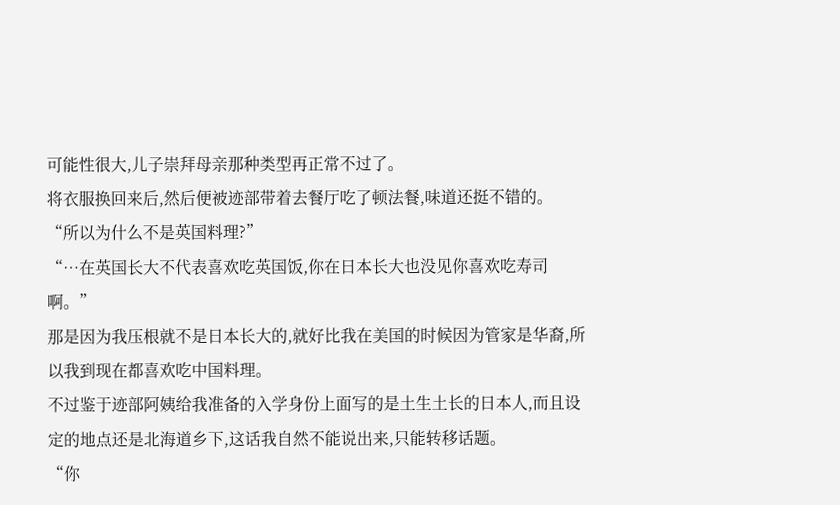可能性很大,儿子崇拜母亲那种类型再正常不过了。
将衣服换回来后,然后便被迹部带着去餐厅吃了顿法餐,味道还挺不错的。
“所以为什么不是英国料理?”
“…在英国长大不代表喜欢吃英国饭,你在日本长大也没见你喜欢吃寿司啊。”
那是因为我压根就不是日本长大的,就好比我在美国的时候因为管家是华裔,所以我到现在都喜欢吃中国料理。
不过鉴于迹部阿姨给我准备的入学身份上面写的是土生土长的日本人,而且设定的地点还是北海道乡下,这话我自然不能说出来,只能转移话题。
“你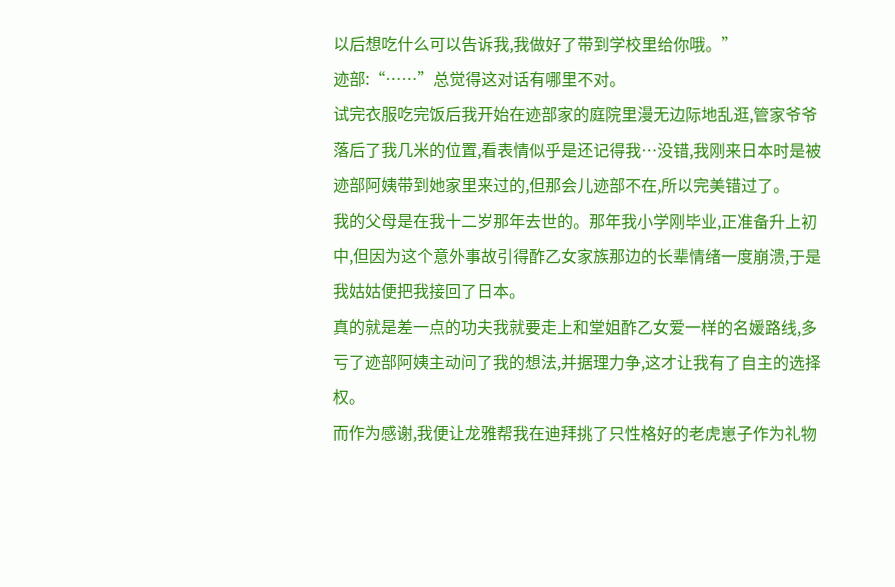以后想吃什么可以告诉我,我做好了带到学校里给你哦。”
迹部:“……”总觉得这对话有哪里不对。
试完衣服吃完饭后我开始在迹部家的庭院里漫无边际地乱逛,管家爷爷落后了我几米的位置,看表情似乎是还记得我…没错,我刚来日本时是被迹部阿姨带到她家里来过的,但那会儿迹部不在,所以完美错过了。
我的父母是在我十二岁那年去世的。那年我小学刚毕业,正准备升上初中,但因为这个意外事故引得酢乙女家族那边的长辈情绪一度崩溃,于是我姑姑便把我接回了日本。
真的就是差一点的功夫我就要走上和堂姐酢乙女爱一样的名媛路线,多亏了迹部阿姨主动问了我的想法,并据理力争,这才让我有了自主的选择权。
而作为感谢,我便让龙雅帮我在迪拜挑了只性格好的老虎崽子作为礼物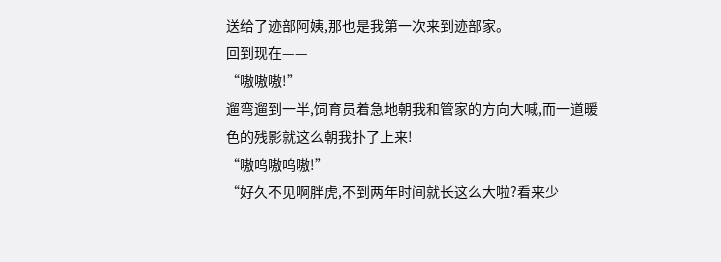送给了迹部阿姨,那也是我第一次来到迹部家。
回到现在——
“嗷嗷嗷!”
遛弯遛到一半,饲育员着急地朝我和管家的方向大喊,而一道暖色的残影就这么朝我扑了上来!
“嗷呜嗷呜嗷!”
“好久不见啊胖虎,不到两年时间就长这么大啦?看来少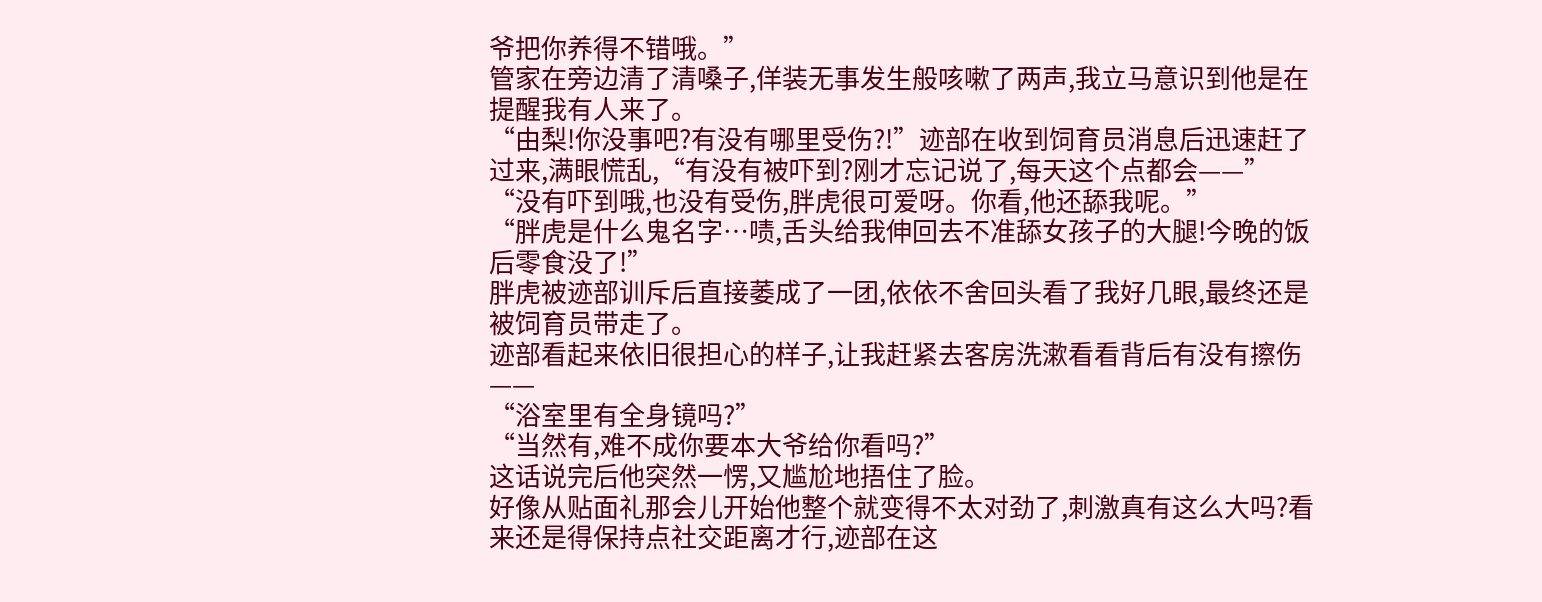爷把你养得不错哦。”
管家在旁边清了清嗓子,佯装无事发生般咳嗽了两声,我立马意识到他是在提醒我有人来了。
“由梨!你没事吧?有没有哪里受伤?!”迹部在收到饲育员消息后迅速赶了过来,满眼慌乱,“有没有被吓到?刚才忘记说了,每天这个点都会——”
“没有吓到哦,也没有受伤,胖虎很可爱呀。你看,他还舔我呢。”
“胖虎是什么鬼名字…啧,舌头给我伸回去不准舔女孩子的大腿!今晚的饭后零食没了!”
胖虎被迹部训斥后直接萎成了一团,依依不舍回头看了我好几眼,最终还是被饲育员带走了。
迹部看起来依旧很担心的样子,让我赶紧去客房洗漱看看背后有没有擦伤——
“浴室里有全身镜吗?”
“当然有,难不成你要本大爷给你看吗?”
这话说完后他突然一愣,又尴尬地捂住了脸。
好像从贴面礼那会儿开始他整个就变得不太对劲了,刺激真有这么大吗?看来还是得保持点社交距离才行,迹部在这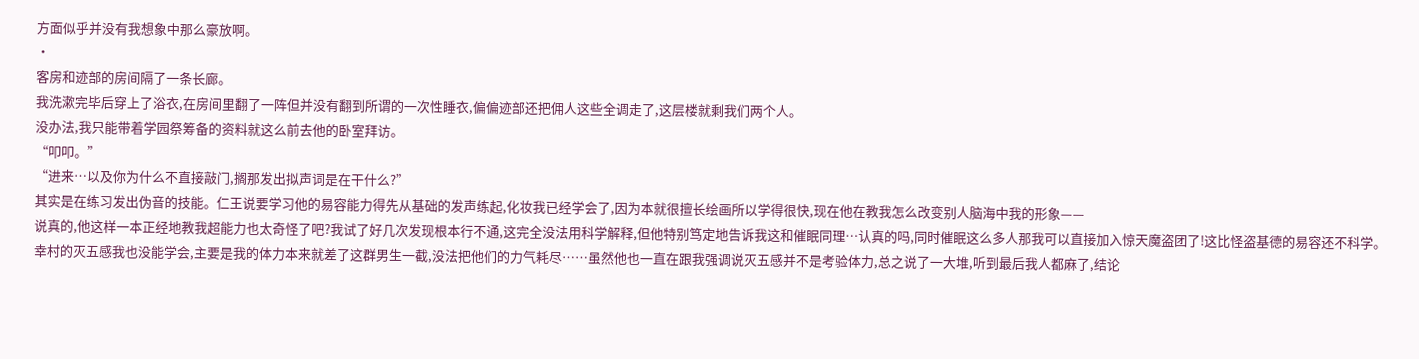方面似乎并没有我想象中那么豪放啊。
·
客房和迹部的房间隔了一条长廊。
我洗漱完毕后穿上了浴衣,在房间里翻了一阵但并没有翻到所谓的一次性睡衣,偏偏迹部还把佣人这些全调走了,这层楼就剩我们两个人。
没办法,我只能带着学园祭筹备的资料就这么前去他的卧室拜访。
“叩叩。”
“进来…以及你为什么不直接敲门,搁那发出拟声词是在干什么?”
其实是在练习发出伪音的技能。仁王说要学习他的易容能力得先从基础的发声练起,化妆我已经学会了,因为本就很擅长绘画所以学得很快,现在他在教我怎么改变别人脑海中我的形象——
说真的,他这样一本正经地教我超能力也太奇怪了吧?我试了好几次发现根本行不通,这完全没法用科学解释,但他特别笃定地告诉我这和催眠同理…认真的吗,同时催眠这么多人那我可以直接加入惊天魔盗团了!这比怪盗基德的易容还不科学。
幸村的灭五感我也没能学会,主要是我的体力本来就差了这群男生一截,没法把他们的力气耗尽……虽然他也一直在跟我强调说灭五感并不是考验体力,总之说了一大堆,听到最后我人都麻了,结论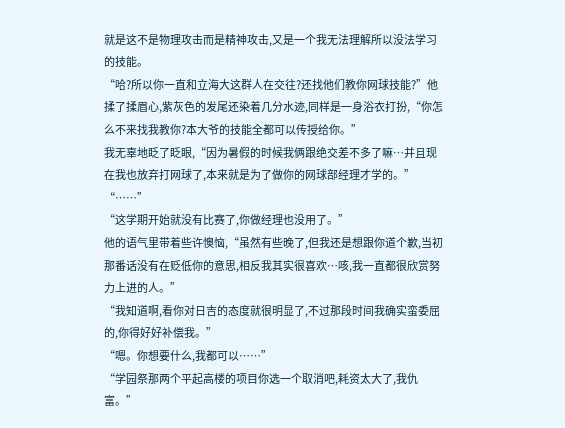就是这不是物理攻击而是精神攻击,又是一个我无法理解所以没法学习的技能。
“哈?所以你一直和立海大这群人在交往?还找他们教你网球技能?”他揉了揉眉心,紫灰色的发尾还染着几分水迹,同样是一身浴衣打扮,“你怎么不来找我教你?本大爷的技能全都可以传授给你。”
我无辜地眨了眨眼,“因为暑假的时候我俩跟绝交差不多了嘛…并且现在我也放弃打网球了,本来就是为了做你的网球部经理才学的。”
“……”
“这学期开始就没有比赛了,你做经理也没用了。”
他的语气里带着些许懊恼,“虽然有些晚了,但我还是想跟你道个歉,当初那番话没有在贬低你的意思,相反我其实很喜欢…咳,我一直都很欣赏努力上进的人。”
“我知道啊,看你对日吉的态度就很明显了,不过那段时间我确实蛮委屈的,你得好好补偿我。”
“嗯。你想要什么,我都可以……”
“学园祭那两个平起高楼的项目你选一个取消吧,耗资太大了,我仇富。”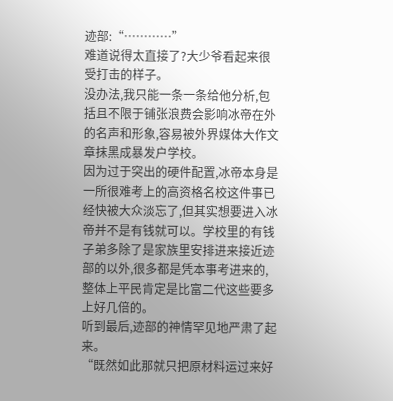迹部:“…………”
难道说得太直接了?大少爷看起来很受打击的样子。
没办法,我只能一条一条给他分析,包括且不限于铺张浪费会影响冰帝在外的名声和形象,容易被外界媒体大作文章抹黑成暴发户学校。
因为过于突出的硬件配置,冰帝本身是一所很难考上的高资格名校这件事已经快被大众淡忘了,但其实想要进入冰帝并不是有钱就可以。学校里的有钱子弟多除了是家族里安排进来接近迹部的以外,很多都是凭本事考进来的,整体上平民肯定是比富二代这些要多上好几倍的。
听到最后,迹部的神情罕见地严肃了起来。
“既然如此那就只把原材料运过来好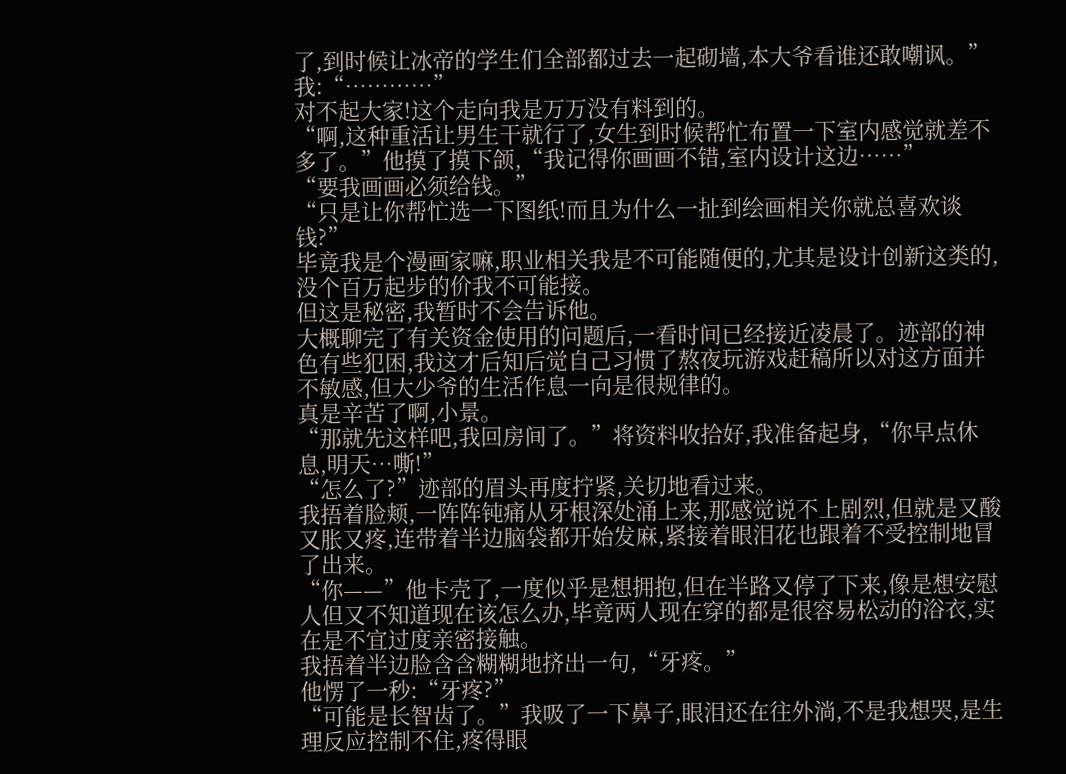了,到时候让冰帝的学生们全部都过去一起砌墙,本大爷看谁还敢嘲讽。”
我:“…………”
对不起大家!这个走向我是万万没有料到的。
“啊,这种重活让男生干就行了,女生到时候帮忙布置一下室内感觉就差不多了。”他摸了摸下颌,“我记得你画画不错,室内设计这边……”
“要我画画必须给钱。”
“只是让你帮忙选一下图纸!而且为什么一扯到绘画相关你就总喜欢谈钱?”
毕竟我是个漫画家嘛,职业相关我是不可能随便的,尤其是设计创新这类的,没个百万起步的价我不可能接。
但这是秘密,我暂时不会告诉他。
大概聊完了有关资金使用的问题后,一看时间已经接近凌晨了。迹部的神色有些犯困,我这才后知后觉自己习惯了熬夜玩游戏赶稿所以对这方面并不敏感,但大少爷的生活作息一向是很规律的。
真是辛苦了啊,小景。
“那就先这样吧,我回房间了。”将资料收拾好,我准备起身,“你早点休息,明天…嘶!”
“怎么了?”迹部的眉头再度拧紧,关切地看过来。
我捂着脸颊,一阵阵钝痛从牙根深处涌上来,那感觉说不上剧烈,但就是又酸又胀又疼,连带着半边脑袋都开始发麻,紧接着眼泪花也跟着不受控制地冒了出来。
“你——”他卡壳了,一度似乎是想拥抱,但在半路又停了下来,像是想安慰人但又不知道现在该怎么办,毕竟两人现在穿的都是很容易松动的浴衣,实在是不宜过度亲密接触。
我捂着半边脸含含糊糊地挤出一句,“牙疼。”
他愣了一秒:“牙疼?”
“可能是长智齿了。”我吸了一下鼻子,眼泪还在往外淌,不是我想哭,是生理反应控制不住,疼得眼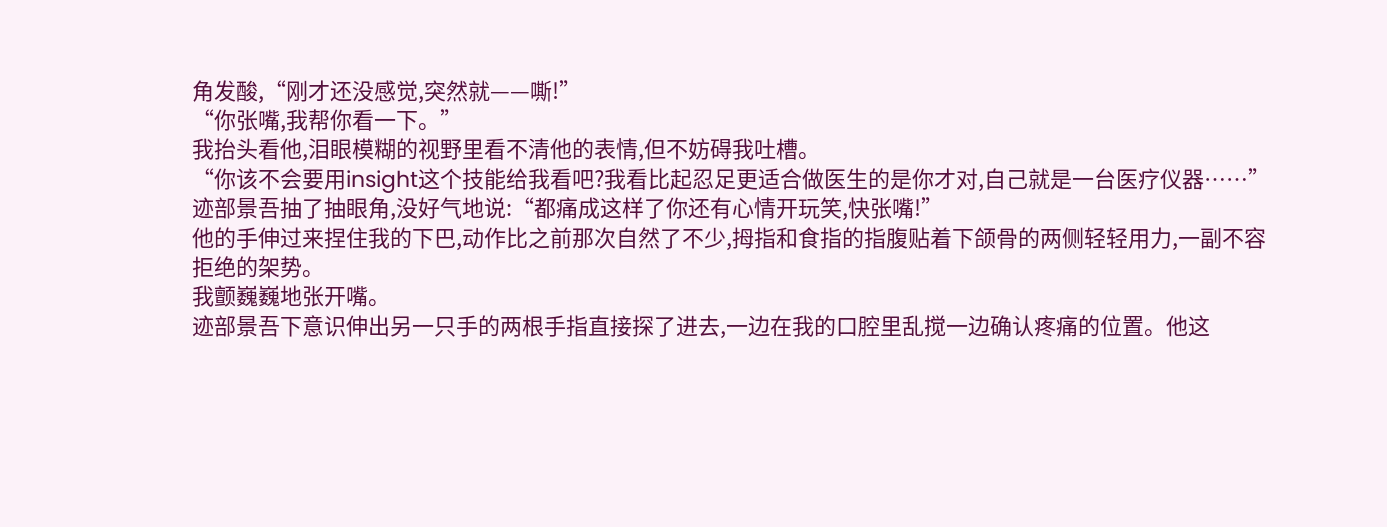角发酸,“刚才还没感觉,突然就——嘶!”
“你张嘴,我帮你看一下。”
我抬头看他,泪眼模糊的视野里看不清他的表情,但不妨碍我吐槽。
“你该不会要用insight这个技能给我看吧?我看比起忍足更适合做医生的是你才对,自己就是一台医疗仪器……”
迹部景吾抽了抽眼角,没好气地说:“都痛成这样了你还有心情开玩笑,快张嘴!”
他的手伸过来捏住我的下巴,动作比之前那次自然了不少,拇指和食指的指腹贴着下颌骨的两侧轻轻用力,一副不容拒绝的架势。
我颤巍巍地张开嘴。
迹部景吾下意识伸出另一只手的两根手指直接探了进去,一边在我的口腔里乱搅一边确认疼痛的位置。他这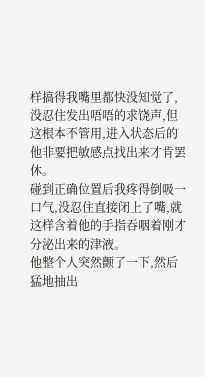样搞得我嘴里都快没知觉了,没忍住发出唔唔的求饶声,但这根本不管用,进入状态后的他非要把敏感点找出来才肯罢休。
碰到正确位置后我疼得倒吸一口气,没忍住直接闭上了嘴,就这样含着他的手指吞咽着刚才分泌出来的津液。
他整个人突然颤了一下,然后猛地抽出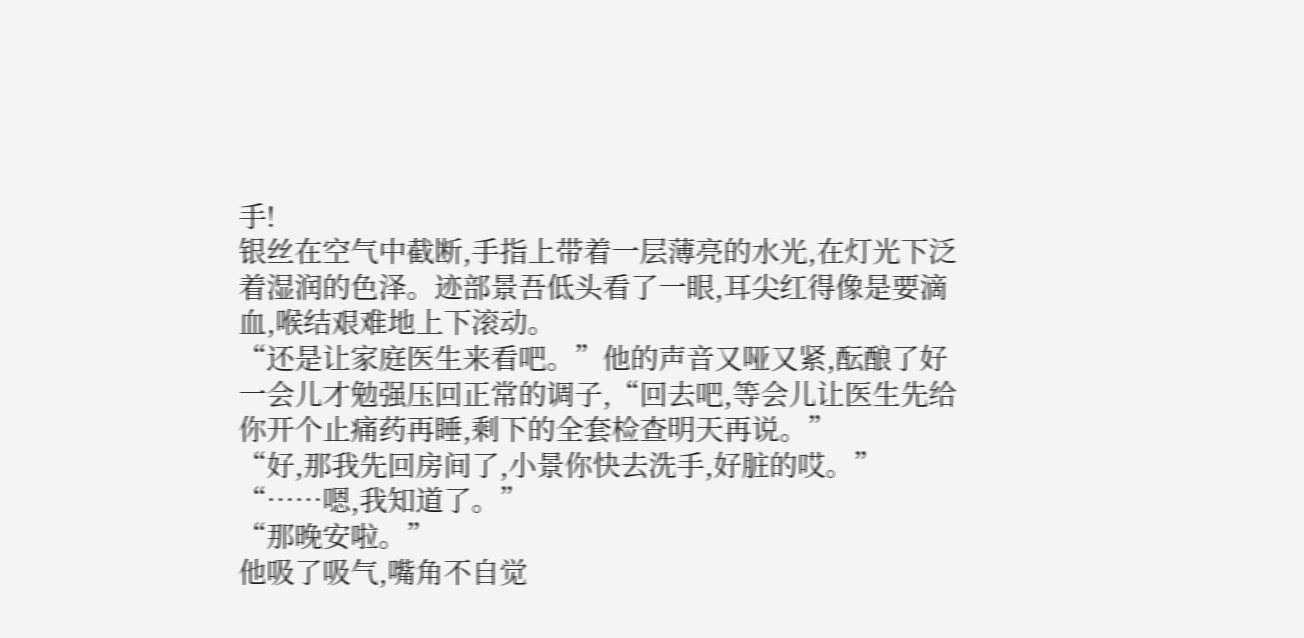手!
银丝在空气中截断,手指上带着一层薄亮的水光,在灯光下泛着湿润的色泽。迹部景吾低头看了一眼,耳尖红得像是要滴血,喉结艰难地上下滚动。
“还是让家庭医生来看吧。”他的声音又哑又紧,酝酿了好一会儿才勉强压回正常的调子,“回去吧,等会儿让医生先给你开个止痛药再睡,剩下的全套检查明天再说。”
“好,那我先回房间了,小景你快去洗手,好脏的哎。”
“……嗯,我知道了。”
“那晚安啦。”
他吸了吸气,嘴角不自觉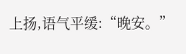上扬,语气平缓:“晚安。”